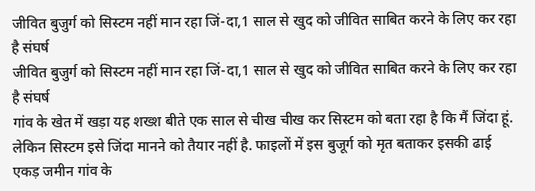जीवित बुजुर्ग को सिस्टम नहीं मान रहा जिं-दा,1 साल से खुद को जीवित साबित करने के लिए कर रहा है संघर्ष
जीवित बुजुर्ग को सिस्टम नहीं मान रहा जिं-दा,1 साल से खुद को जीवित साबित करने के लिए कर रहा है संघर्ष
गांव के खेत में खड़ा यह शख्श बीते एक साल से चीख चीख कर सिस्टम को बता रहा है कि मैं जिंदा हूं. लेकिन सिस्टम इसे जिंदा मानने को तैयार नहीं है. फाइलों में इस बुजूर्ग को मृत बताकर इसकी ढाई एकड़ जमीन गांव के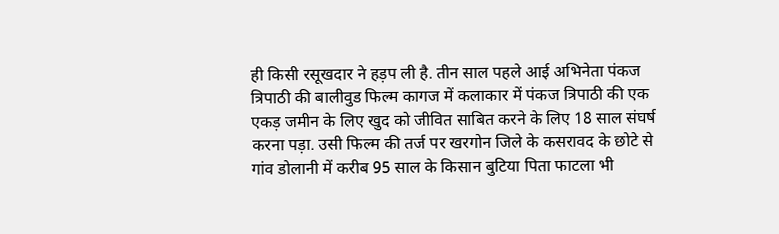ही किसी रसूखदार ने हड़प ली है. तीन साल पहले आई अभिनेता पंकज त्रिपाठी की बालीवुड फिल्म कागज में कलाकार में पंकज त्रिपाठी की एक एकड़ जमीन के लिए खुद को जीवित साबित करने के लिए 18 साल संघर्ष करना पड़ा. उसी फिल्म की तर्ज पर खरगोन जिले के कसरावद के छोटे से गांव डोलानी में करीब 95 साल के किसान बुटिया पिता फाटला भी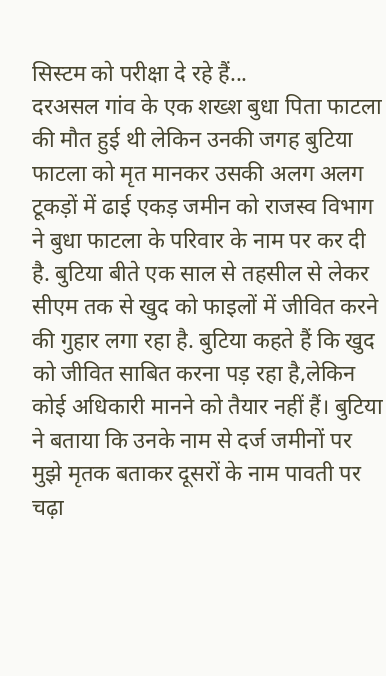सिस्टम को परीक्षा दे रहे हैं...
दरअसल गांव के एक शख्श बुधा पिता फाटला की मौत हुई थी लेकिन उनकी जगह बुटिया फाटला को मृत मानकर उसकी अलग अलग टूकड़ों में ढाई एकड़ जमीन को राजस्व विभाग ने बुधा फाटला के परिवार के नाम पर कर दी है. बुटिया बीते एक साल से तहसील से लेकर सीएम तक से खुद को फाइलों में जीवित करने की गुहार लगा रहा है. बुटिया कहते हैं कि खुद को जीवित साबित करना पड़ रहा है,लेकिन कोई अधिकारी मानने को तैयार नहीं हैं। बुटिया ने बताया कि उनके नाम से दर्ज जमीनों पर मुझे मृतक बताकर दूसरों के नाम पावती पर चढ़ा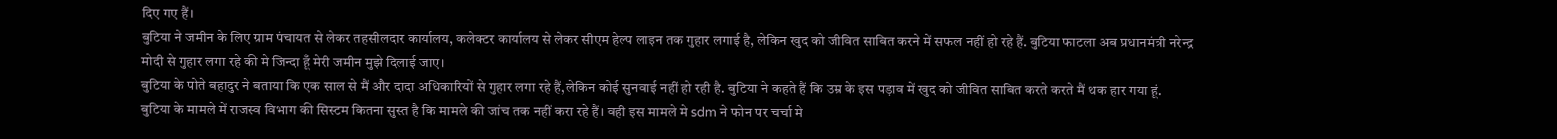दिए गए हैं।
बुटिया ने जमीन के लिए ग्राम पंचायत से लेकर तहसीलदार कार्यालय, कलेक्टर कार्यालय से लेकर सीएम हेल्प लाइन तक गुहार लगाई है, लेकिन खुद को जीवित साबित करने में सफल नहीं हो रहे हैं. बुटिया फाटला अब प्रधानमंत्री नरेन्द्र मोदी से गुहार लगा रहे की मे जिन्दा हूँ मेरी जमीन मुझे दिलाई जाए।
बुटिया के पोते बहादुर ने बताया कि एक साल से मैं और दादा अधिकारियों से गुहार लगा रहे हैं,लेकिन कोई सुनवाई नहीं हो रही है. बुटिया ने कहते हैं कि उम्र के इस पड़ाव में खुद को जीवित साबित करते करते मैं थक हार गया हूं.
बुटिया के मामले में राजस्व विभाग की सिस्टम कितना सुस्त है कि मामले की जांच तक नहीं करा रहे हैं। वही इस मामले मे sdm ने फोन पर चर्चा मे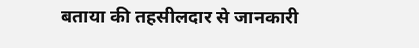बताया की तहसीलदार से जानकारी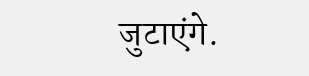जुटाएंगे.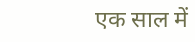एक साल में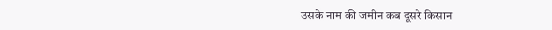उसके नाम की जमीन कब दूसरे किसान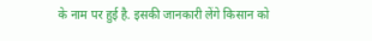के नाम पर हुई है. इसकी जानकारी लेंगे किसान को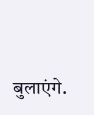बुलाएंगे.